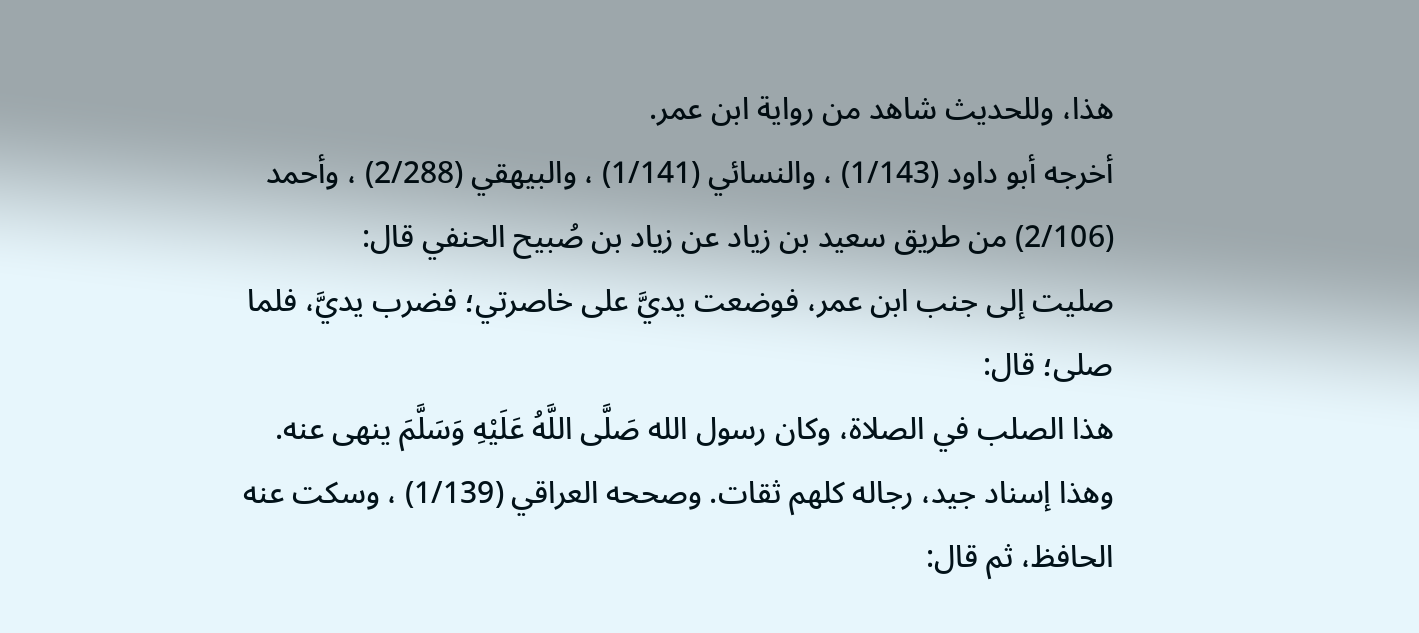هذا، وللحديث شاهد من رواية ابن عمر.
أخرجه أبو داود (1/143) ، والنسائي (1/141) ، والبيهقي (2/288) ، وأحمد
(2/106) من طريق سعيد بن زياد عن زياد بن صُبيح الحنفي قال:
صليت إلى جنب ابن عمر، فوضعت يديَّ على خاصرتي؛ فضرب يديَّ، فلما
صلى؛ قال:
هذا الصلب في الصلاة، وكان رسول الله صَلَّى اللَّهُ عَلَيْهِ وَسَلَّمَ ينهى عنه.
وهذا إسناد جيد، رجاله كلهم ثقات. وصححه العراقي (1/139) ، وسكت عنه
الحافظ، ثم قال: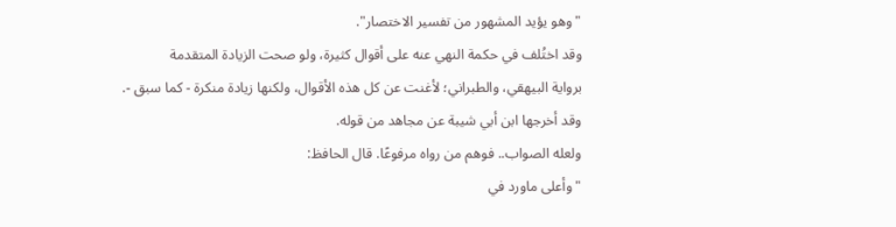"وهو يؤيد المشهور من تفسير الاختصار".
وقد اختُلف في حكمة النهي عنه على أقوال كثيرة، ولو صحت الزيادة المتقدمة
برواية البيهقي، والطبراني؛ لأغنت عن كل هذه الأقوال، ولكنها زيادة منكرة - كما سبق -.
وقد أخرجها ابن أبي شيبة عن مجاهد من قوله.
ولعله الصواب.. فوهم من رواه مرفوعًا. قال الحافظ:
"وأعلى ماورد في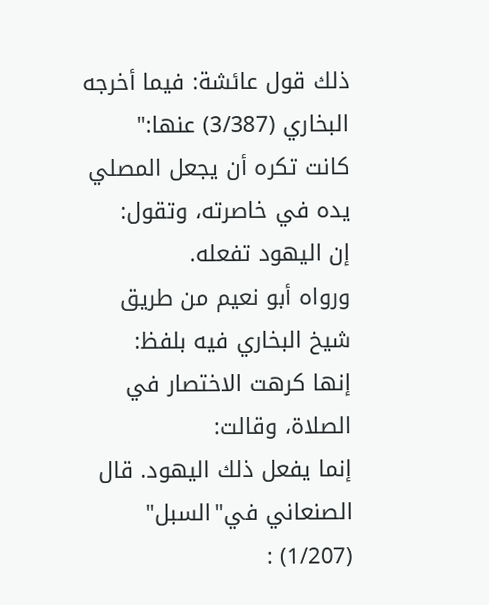ذلك قول عائشة: فيما أخرجه البخاري (3/387) عنها:"
كانت تكره أن يجعل المصلي يده في خاصرته، وتقول:
إن اليهود تفعله.
ورواه أبو نعيم من طريق شيخ البخاري فيه بلفظ:
إنها كرهت الاختصار في الصلاة، وقالت:
إنما يفعل ذلك اليهود. قال الصنعاني في"السبل" (1/207) :